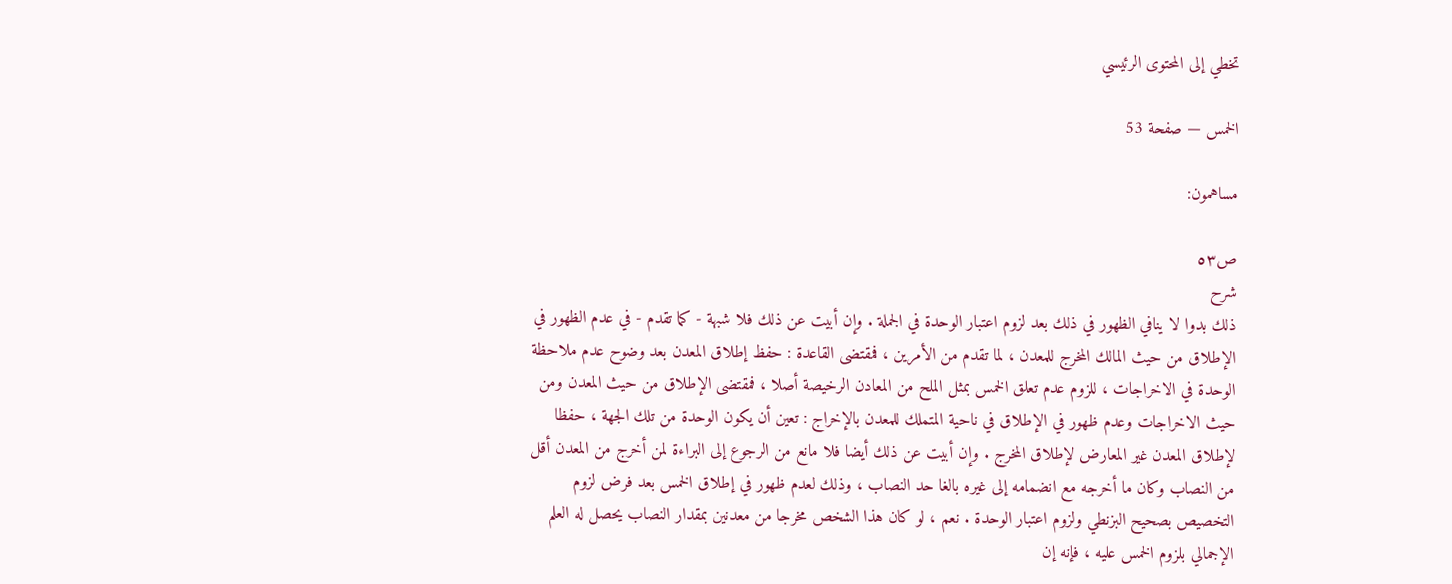تخطي إلى المحتوى الرئيسي

الخمس — صفحة 53

مساهمون:

ص٥٣
شرح
ذلك بدوا لا ينافي الظهور في ذلك بعد لزوم اعتبار الوحدة في الجملة . وإن أبيت عن ذلك فلا شبهة - كما تقدم - في عدم الظهور في الإطلاق من حيث المالك المخرج للمعدن ، لما تقدم من الأمرين ، فمقتضى القاعدة : حفظ إطلاق المعدن بعد وضوح عدم ملاحظة الوحدة في الاخراجات ، للزوم عدم تعلق الخمس بمثل الملح من المعادن الرخيصة أصلا ، فمقتضى الإطلاق من حيث المعدن ومن حيث الاخراجات وعدم ظهور في الإطلاق في ناحية المتملك للمعدن بالإخراج : تعين أن يكون الوحدة من تلك الجهة ، حفظا لإطلاق المعدن غير المعارض لإطلاق المخرج . وإن أبيت عن ذلك أيضا فلا مانع من الرجوع إلى البراءة لمن أخرج من المعدن أقل من النصاب وكان ما أخرجه مع انضمامه إلى غيره بالغا حد النصاب ، وذلك لعدم ظهور في إطلاق الخمس بعد فرض لزوم التخصيص بصحيح البزنطي ولزوم اعتبار الوحدة . نعم ، لو كان هذا الشخص مخرجا من معدنين بمقدار النصاب يحصل له العلم الإجمالي بلزوم الخمس عليه ، فإنه إن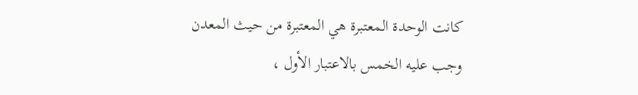كانت الوحدة المعتبرة هي المعتبرة من حيث المعدن وجب عليه الخمس بالاعتبار الأول ،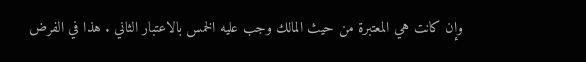وإن كانت هي المعتبرة من حيث المالك وجب عليه الخمس بالاعتبار الثاني . هذا في الفرض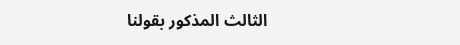الثالث المذكور بقولنا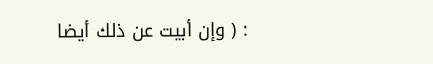: ( وإن أبيت عن ذلك أيضا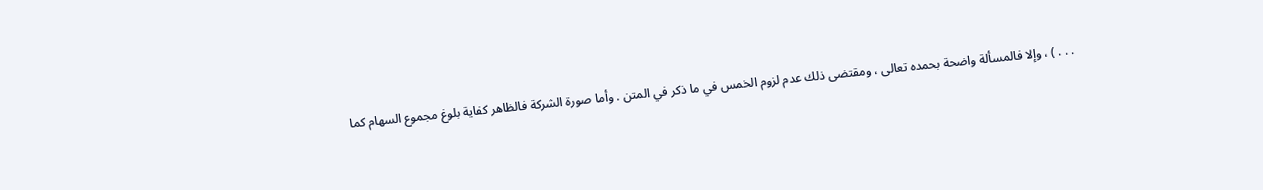. . . ) ، وإلا فالمسألة واضحة بحمده تعالى ، ومقتضى ذلك عدم لزوم الخمس في ما ذكر في المتن . وأما صورة الشركة فالظاهر كفاية بلوغ مجموع السهام كما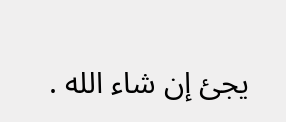يجئ إن شاء الله .